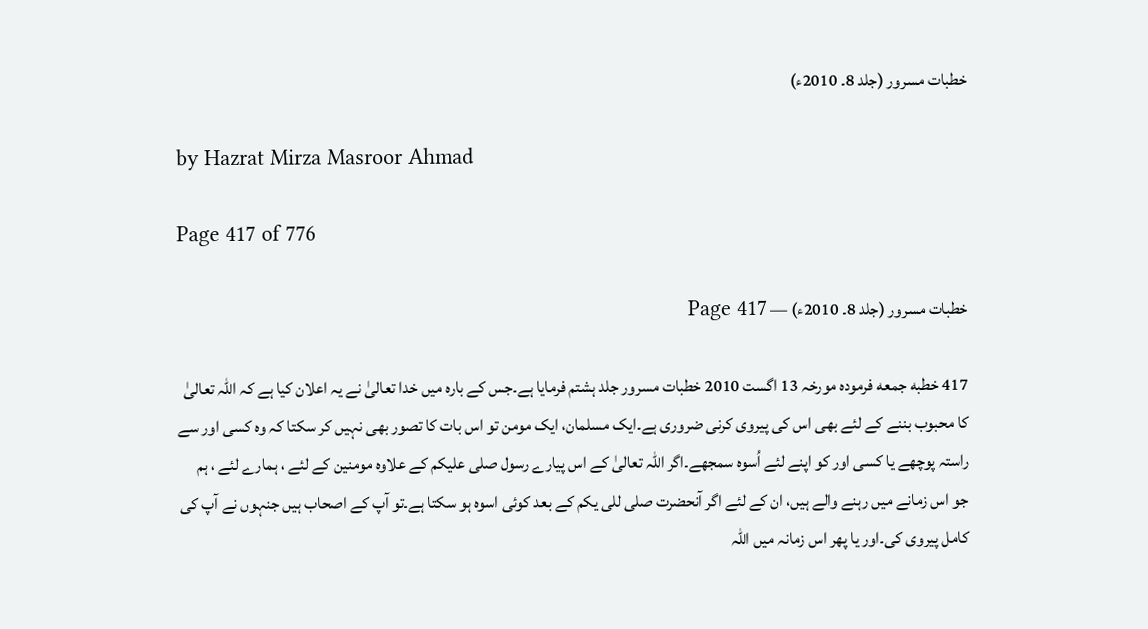خطبات مسرور (جلد 8۔ 2010ء)

by Hazrat Mirza Masroor Ahmad

Page 417 of 776

خطبات مسرور (جلد 8۔ 2010ء) — Page 417

417 خطبه جمعه فرمودہ مورخہ 13 اگست 2010 خطبات مسرور جلد ہشتم فرمایا ہے۔جس کے بارہ میں خدا تعالیٰ نے یہ اعلان کیا ہے کہ اللہ تعالیٰ کا محبوب بننے کے لئے بھی اس کی پیروی کرنی ضروری ہے۔ایک مسلمان، ایک مومن تو اس بات کا تصور بھی نہیں کر سکتا کہ وہ کسی اور سے راستہ پوچھے یا کسی اور کو اپنے لئے اُسوہ سمجھے۔اگر اللہ تعالیٰ کے اس پیارے رسول صلی علیکم کے علاوہ مومنین کے لئے ، ہمارے لئے ، ہم جو اس زمانے میں رہنے والے ہیں، ان کے لئے اگر آنحضرت صلی للی یکم کے بعد کوئی اسوہ ہو سکتا ہے۔تو آپ کے اصحاب ہیں جنہوں نے آپ کی کامل پیروی کی۔اور یا پھر اس زمانہ میں اللہ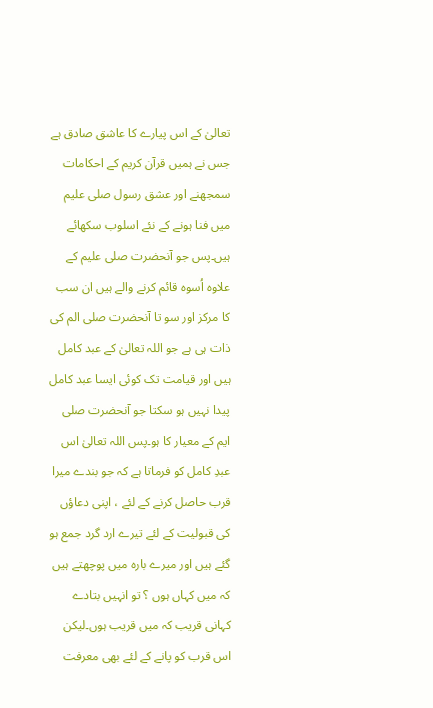تعالیٰ کے اس پیارے کا عاشق صادق ہے جس نے ہمیں قرآن کریم کے احکامات سمجھنے اور عشق رسول صلی علیم میں فنا ہونے کے نئے اسلوب سکھائے ہیں۔پس جو آنحضرت صلی علیم کے علاوہ اُسوہ قائم کرنے والے ہیں ان سب کا مرکز اور سو تا آنحضرت صلی الم کی ذات ہی ہے جو اللہ تعالیٰ کے عبد کامل ہیں اور قیامت تک کوئی ایسا عبد کامل پیدا نہیں ہو سکتا جو آنحضرت صلی ایم کے معیار کا ہو۔پس اللہ تعالیٰ اس عبدِ کامل کو فرماتا ہے کہ جو بندے میرا قرب حاصل کرنے کے لئے ، اپنی دعاؤں کی قبولیت کے لئے تیرے ارد گرد جمع ہو گئے ہیں اور میرے بارہ میں پوچھتے ہیں کہ میں کہاں ہوں ؟ تو انہیں بتادے کہانی قریب کہ میں قریب ہوں۔لیکن اس قرب کو پانے کے لئے بھی معرفت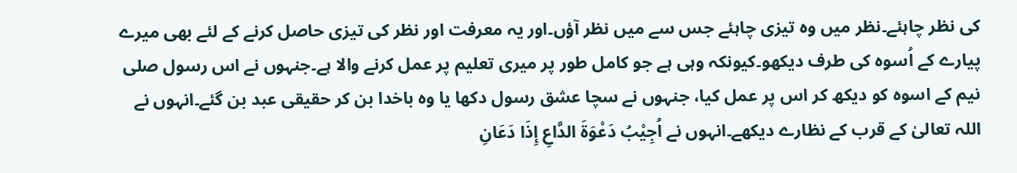کی نظر چاہئے۔نظر میں وہ تیزی چاہئے جس سے میں نظر آؤں۔اور یہ معرفت اور نظر کی تیزی حاصل کرنے کے لئے بھی میرے پیارے کے اُسوہ کی طرف دیکھو۔کیونکہ وہی ہے جو کامل طور پر میری تعلیم پر عمل کرنے والا ہے۔جنہوں نے اس رسول صلی نیم کے اسوہ کو دیکھ کر اس پر عمل کیا، جنہوں نے سچا عشق رسول دکھا یا وہ باخدا بن کر حقیقی عبد بن گئے۔انہوں نے اللہ تعالیٰ کے قرب کے نظارے دیکھے۔انہوں نے اُجِيْبُ دَعْوَةَ الدَّاعِ إِذَا دَعَانِ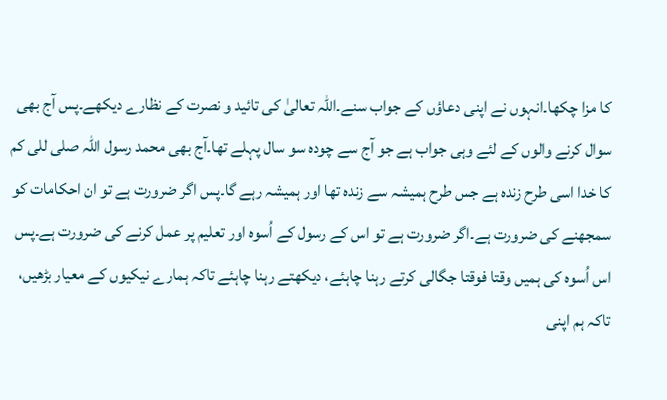کا مزا چکھا۔انہوں نے اپنی دعاؤں کے جواب سنے۔اللہ تعالیٰ کی تائید و نصرت کے نظارے دیکھے۔پس آج بھی سوال کرنے والوں کے لئے وہی جواب ہے جو آج سے چودہ سو سال پہلے تھا۔آج بھی محمد رسول اللہ صلی للی کم کا خدا اسی طرح زندہ ہے جس طرح ہمیشہ سے زندہ تھا اور ہمیشہ رہے گا۔پس اگر ضرورت ہے تو ان احکامات کو سمجھنے کی ضرورت ہے۔اگر ضرورت ہے تو اس کے رسول کے اُسوہ اور تعلیم پر عمل کرنے کی ضرورت ہے۔پس اس اُسوہ کی ہمیں وقتا فوقتا جگالی کرتے رہنا چاہئے، دیکھتے رہنا چاہئے تاکہ ہمارے نیکیوں کے معیار بڑھیں، تاکہ ہم اپنی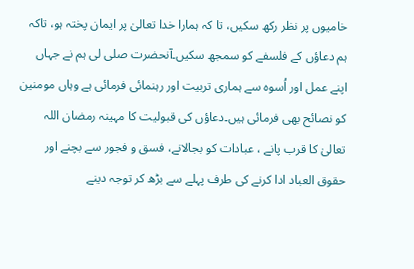خامیوں پر نظر رکھ سکیں، تا کہ ہمارا خدا تعالیٰ پر ایمان پختہ ہو، تاکہ ہم دعاؤں کے فلسفے کو سمجھ سکیں۔آنحضرت صلی لی ہم نے جہاں اپنے عمل اور اُسوہ سے ہماری تربیت اور رہنمائی فرمائی ہے وہاں مومنین کو نصائح بھی فرمائی ہیں۔دعاؤں کی قبولیت کا مہینہ رمضان اللہ تعالیٰ کا قرب پانے ، عبادات کو بجالانے، فسق و فجور سے بچنے اور حقوق العباد ادا کرنے کی طرف پہلے سے بڑھ کر توجہ دینے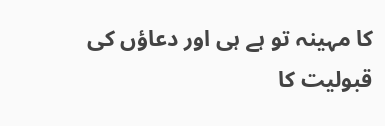کا مہینہ تو ہے ہی اور دعاؤں کی قبولیت کا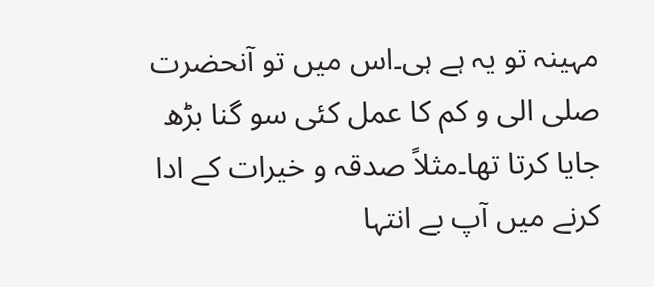مہینہ تو یہ ہے ہی۔اس میں تو آنحضرت صلی الی و کم کا عمل کئی سو گنا بڑھ جایا کرتا تھا۔مثلاً صدقہ و خیرات کے ادا کرنے میں آپ بے انتہا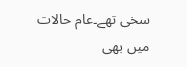سخی تھے۔عام حالات میں بھی